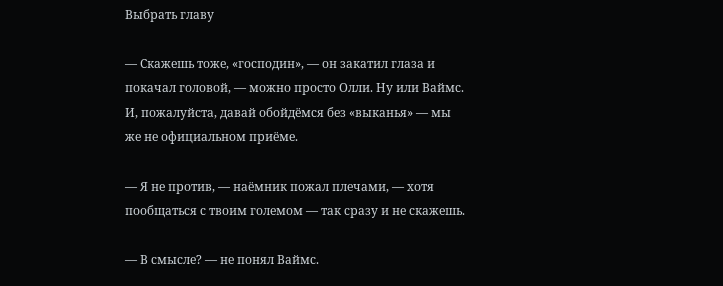Выбрать главу

— Скажешь тоже, «господин», — он закатил глаза и покачал головой, — можно просто Олли. Ну или Ваймс. И, пожалуйста, давай обойдёмся без «выканья» — мы же не официальном приёме.

— Я не против, — наёмник пожал плечами, — хотя пообщаться с твоим големом — так сразу и не скажешь.

— В смысле? — не понял Ваймс.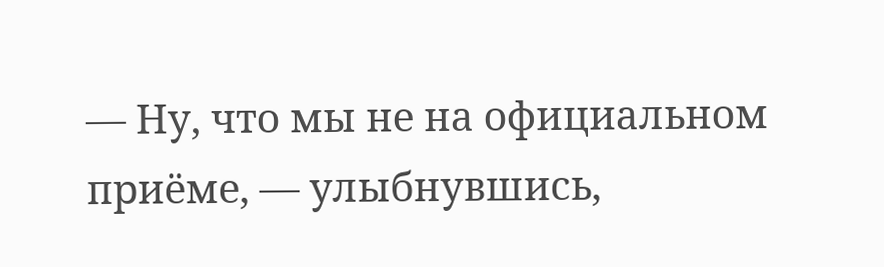— Ну, что мы не на официальном приёме, — улыбнувшись,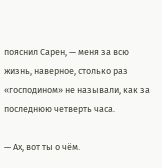пояснил Сарен, — меня за всю жизнь, наверное, столько раз «господином» не называли, как за последнюю четверть часа.

— Ах, вот ты о чём.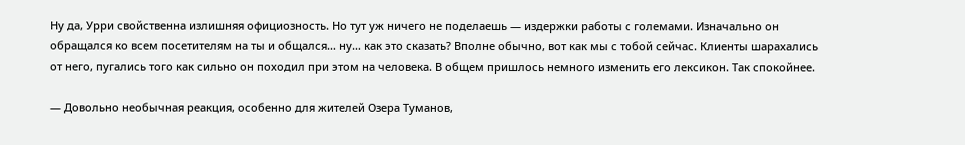Ну да, Урри свойственна излишняя официозность. Но тут уж ничего не поделаешь — издержки работы с големами. Изначально он обращался ко всем посетителям на ты и общался… ну… как это сказать? Вполне обычно, вот как мы с тобой сейчас. Клиенты шарахались от него, пугались того как сильно он походил при этом на человека. В общем пришлось немного изменить его лексикон. Так спокойнее.

— Довольно необычная реакция, особенно для жителей Озера Туманов,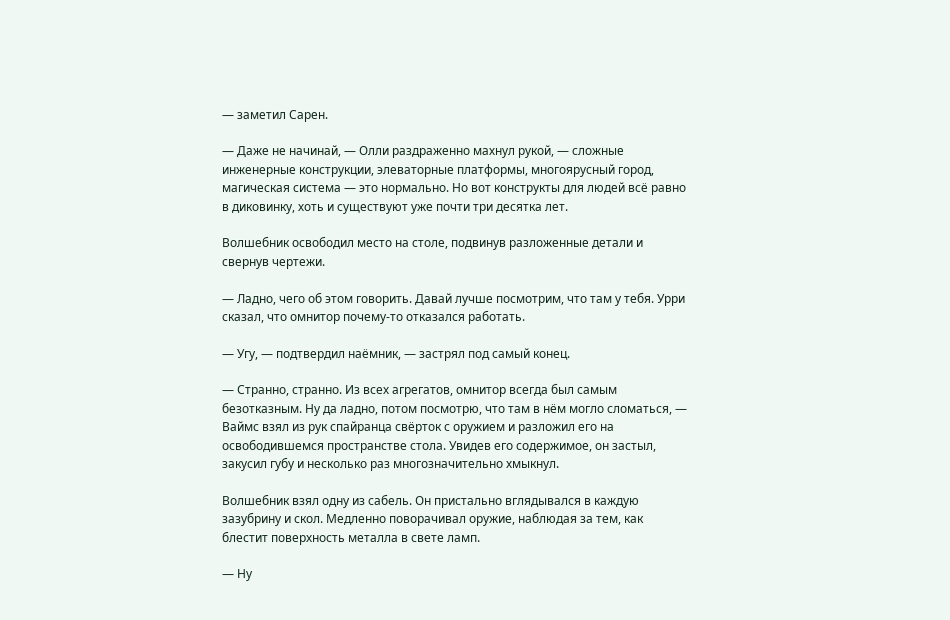— заметил Сарен.

— Даже не начинай, — Олли раздраженно махнул рукой, — сложные инженерные конструкции, элеваторные платформы, многоярусный город, магическая система — это нормально. Но вот конструкты для людей всё равно в диковинку, хоть и существуют уже почти три десятка лет.

Волшебник освободил место на столе, подвинув разложенные детали и свернув чертежи.

— Ладно, чего об этом говорить. Давай лучше посмотрим, что там у тебя. Урри сказал, что омнитор почему-то отказался работать.

— Угу, — подтвердил наёмник, — застрял под самый конец.

— Странно, странно. Из всех агрегатов, омнитор всегда был самым безотказным. Ну да ладно, потом посмотрю, что там в нём могло сломаться, — Ваймс взял из рук спайранца свёрток с оружием и разложил его на освободившемся пространстве стола. Увидев его содержимое, он застыл, закусил губу и несколько раз многозначительно хмыкнул.

Волшебник взял одну из сабель. Он пристально вглядывался в каждую зазубрину и скол. Медленно поворачивал оружие, наблюдая за тем, как блестит поверхность металла в свете ламп.

— Ну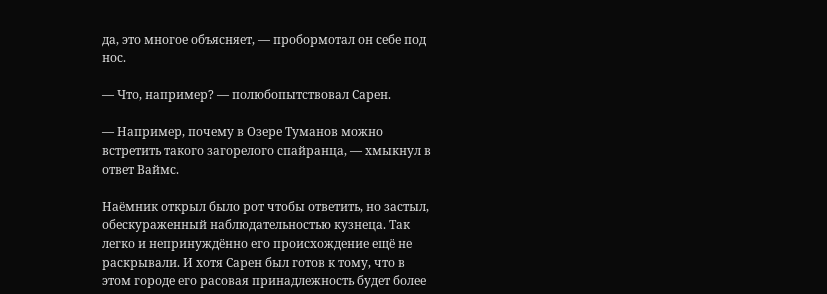да, это многое объясняет, — пробормотал он себе под нос.

— Что, например? — полюбопытствовал Сарен.

— Например, почему в Озере Туманов можно встретить такого загорелого спайранца, — хмыкнул в ответ Ваймс.

Наёмник открыл было рот чтобы ответить, но застыл, обескураженный наблюдательностью кузнеца. Так легко и непринуждённо его происхождение ещё не раскрывали. И хотя Сарен был готов к тому, что в этом городе его расовая принадлежность будет более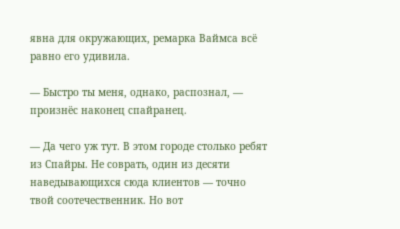явна для окружающих, ремарка Ваймса всё равно его удивила.

— Быстро ты меня, однако, распознал, — произнёс наконец спайранец.

— Да чего уж тут. В этом городе столько ребят из Спайры. Не соврать, один из десяти наведывающихся сюда клиентов — точно твой соотечественник. Но вот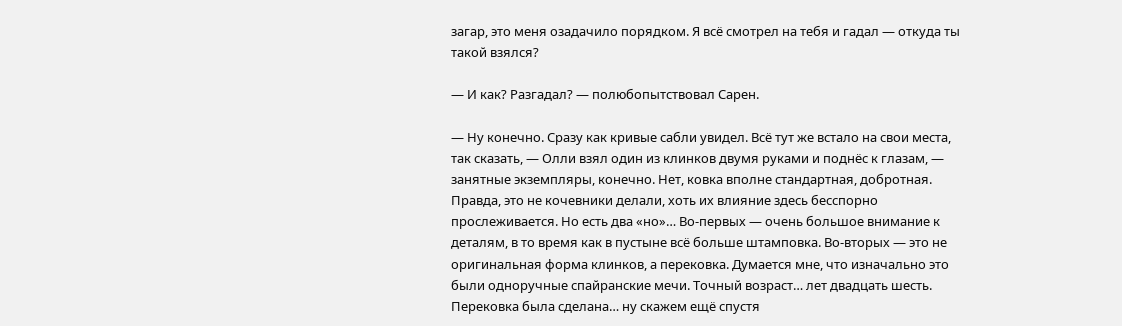загар, это меня озадачило порядком. Я всё смотрел на тебя и гадал — откуда ты такой взялся?

— И как? Разгадал? — полюбопытствовал Сарен.

— Ну конечно. Сразу как кривые сабли увидел. Всё тут же встало на свои места, так сказать, — Олли взял один из клинков двумя руками и поднёс к глазам, — занятные экземпляры, конечно. Нет, ковка вполне стандартная, добротная. Правда, это не кочевники делали, хоть их влияние здесь бесспорно прослеживается. Но есть два «но»… Во-первых — очень большое внимание к деталям, в то время как в пустыне всё больше штамповка. Во-вторых — это не оригинальная форма клинков, а перековка. Думается мне, что изначально это были одноручные спайранские мечи. Точный возраст… лет двадцать шесть. Перековка была сделана… ну скажем ещё спустя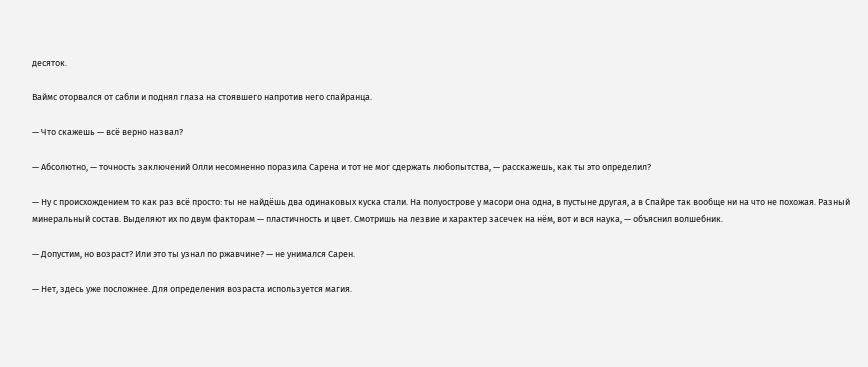десяток.

Ваймс оторвался от сабли и поднял глаза на стоявшего напротив него спайранца.

— Что скажешь — всё верно назвал?

— Абсолютно, — точность заключений Олли несомненно поразила Сарена и тот не мог сдержать любопытства, — расскажешь, как ты это определил?

— Ну с происхождением то как раз всё просто: ты не найдёшь два одинаковых куска стали. На полуострове у масори она одна, в пустыне другая, а в Спайре так вообще ни на что не похожая. Разный минеральный состав. Выделяют их по двум факторам — пластичность и цвет. Смотришь на лезвие и характер засечек на нём, вот и вся наука, — объяснил волшебник.

— Допустим, но возраст? Или это ты узнал по ржавчине? — не унимался Сарен.

— Нет, здесь уже посложнее. Для определения возраста используется магия.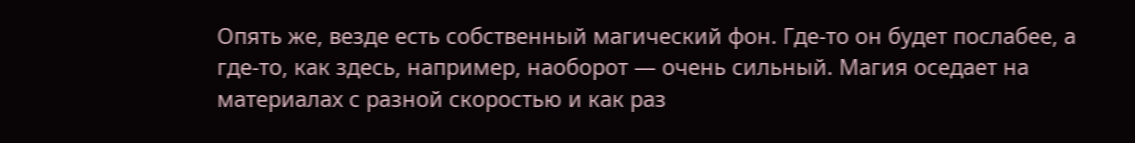Опять же, везде есть собственный магический фон. Где-то он будет послабее, а где-то, как здесь, например, наоборот — очень сильный. Магия оседает на материалах с разной скоростью и как раз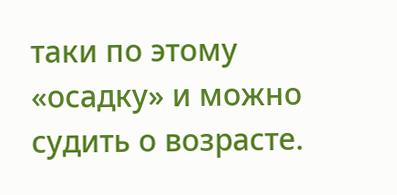таки по этому «осадку» и можно судить о возрасте.